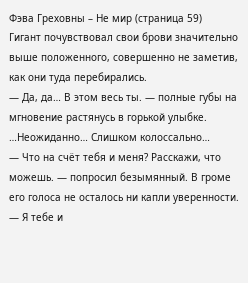Фэва Греховны – Не мир (страница 59)
Гигант почувствовал свои брови значительно выше положенного, совершенно не заметив, как они туда перебирались.
— Да, да… В этом весь ты. — полные губы на мгновение растянусь в горькой улыбке.
…Неожиданно… Слишком колоссально…
— Что на счёт тебя и меня? Расскажи, что можешь. — попросил безымянный. В громе его голоса не осталось ни капли уверенности.
— Я тебе и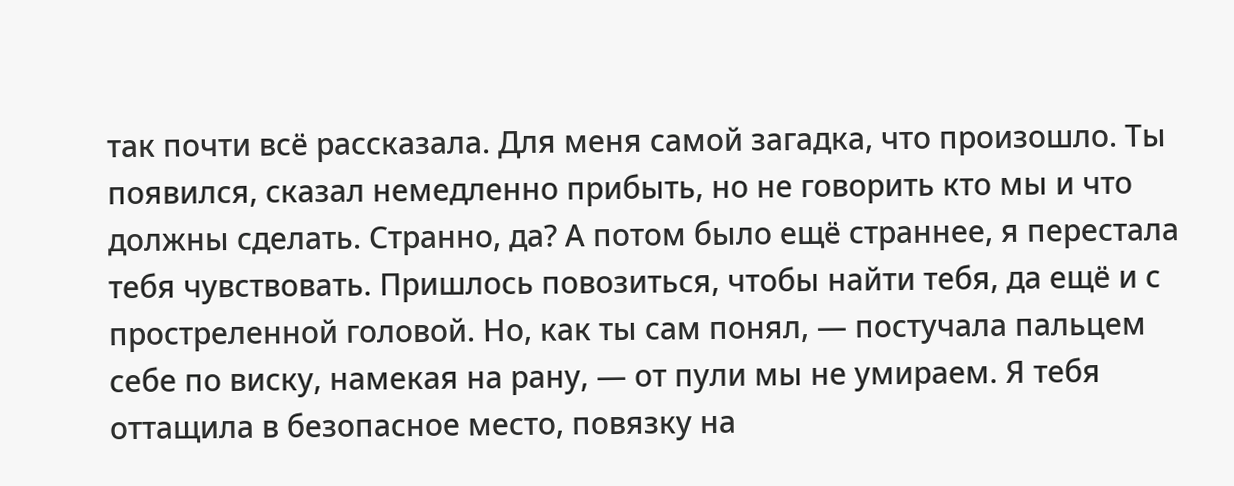так почти всё рассказала. Для меня самой загадка, что произошло. Ты появился, сказал немедленно прибыть, но не говорить кто мы и что должны сделать. Странно, да? А потом было ещё страннее, я перестала тебя чувствовать. Пришлось повозиться, чтобы найти тебя, да ещё и с простреленной головой. Но, как ты сам понял, — постучала пальцем себе по виску, намекая на рану, — от пули мы не умираем. Я тебя оттащила в безопасное место, повязку на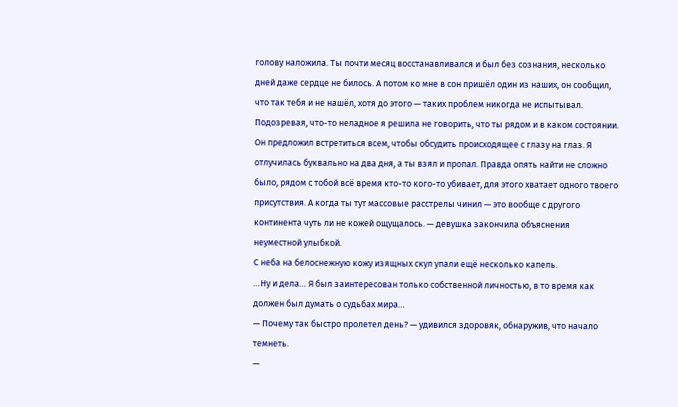голову наложила. Ты почти месяц восстанавливался и был без сознания, несколько дней даже сердце не билось. А потом ко мне в сон пришёл один из наших, он сообщил, что так тебя и не нашёл, хотя до этого — таких проблем никогда не испытывал. Подозревая, что-то неладное я решила не говорить, что ты рядом и в каком состоянии. Он предложил встретиться всем, чтобы обсудить происходящее с глазу на глаз. Я отлучилась буквально на два дня, а ты взял и пропал. Правда опять найти не сложно было, рядом с тобой всё время кто-то кого-то убивает, для этого хватает одного твоего присутствия. А когда ты тут массовые расстрелы чинил — это вообще с другого континента чуть ли не кожей ощущалось. — девушка закончила объяснения неуместной улыбкой.
С неба на белоснежную кожу изящных скул упали ещё несколько капель.
…Ну и дела… Я был заинтересован только собственной личностью, в то время как должен был думать о судьбах мира…
— Почему так быстро пролетел день? — удивился здоровяк, обнаружив, что начало темнеть.
—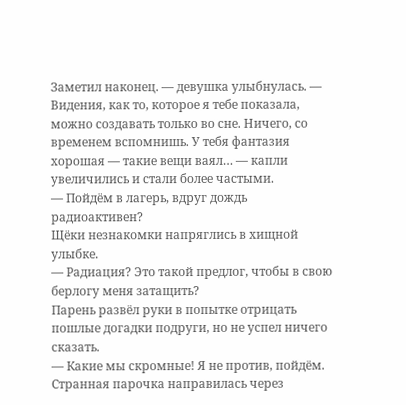Заметил наконец. — девушка улыбнулась. — Видения, как то, которое я тебе показала, можно создавать только во сне. Ничего, со временем вспомнишь. У тебя фантазия хорошая — такие вещи ваял… — капли увеличились и стали более частыми.
— Пойдём в лагерь, вдруг дождь радиоактивен?
Щёки незнакомки напряглись в хищной улыбке.
— Радиация? Это такой предлог, чтобы в свою берлогу меня затащить?
Парень развёл руки в попытке отрицать пошлые догадки подруги, но не успел ничего сказать.
— Какие мы скромные! Я не против, пойдём.
Странная парочка направилась через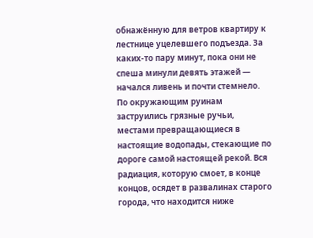обнажённую для ветров квартиру к лестнице уцелевшего подъезда. За каких-то пару минут, пока они не спеша минули девять этажей — начался ливень и почти стемнело. По окружающим руинам заструились грязные ручьи, местами превращающиеся в настоящие водопады, стекающие по дороге самой настоящей рекой. Вся радиация, которую смоет, в конце концов, осядет в развалинах старого города, что находится ниже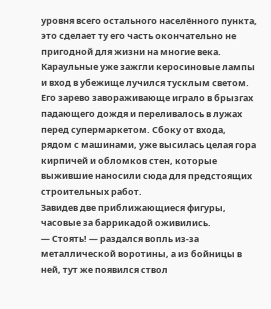уровня всего остального населённого пункта, это сделает ту его часть окончательно не пригодной для жизни на многие века.
Караульные уже зажгли керосиновые лампы и вход в убежище лучился тусклым светом. Его зарево завораживающе играло в брызгах падающего дождя и переливалось в лужах перед супермаркетом. Сбоку от входа, рядом с машинами, уже высилась целая гора кирпичей и обломков стен, которые выжившие наносили сюда для предстоящих строительных работ.
Завидев две приближающиеся фигуры, часовые за баррикадой оживились.
— Стоять! — раздался вопль из-за металлической воротины, а из бойницы в ней, тут же появился ствол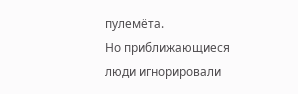пулемёта.
Но приближающиеся люди игнорировали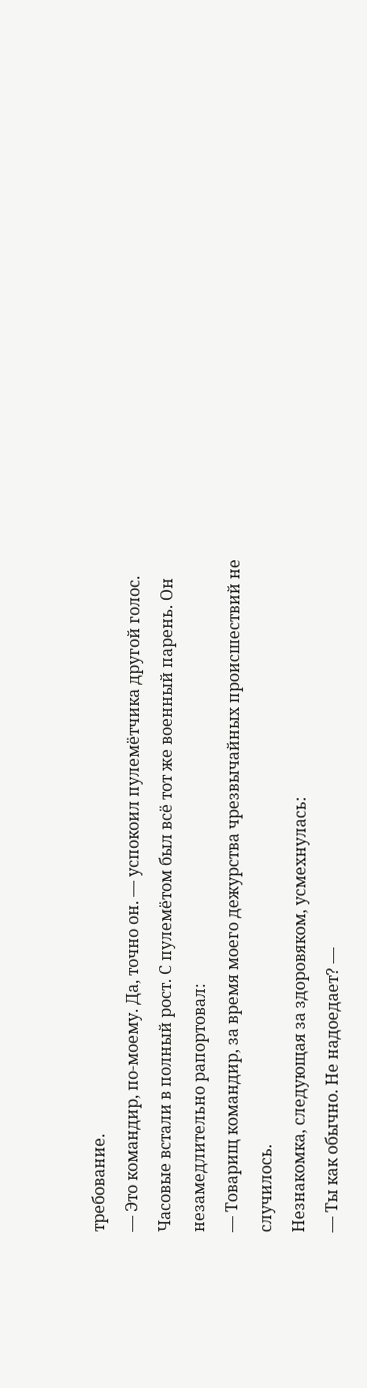требование.
— Это командир, по-моему. Да, точно он. — успокоил пулемётчика другой голос.
Часовые встали в полный рост. С пулемётом был всё тот же военный парень. Он незамедлительно рапортовал:
— Товарищ командир, за время моего дежурства чрезвычайных происшествий не случилось.
Незнакомка, следующая за здоровяком, усмехнулась:
— Ты как обычно. Не надоедает? —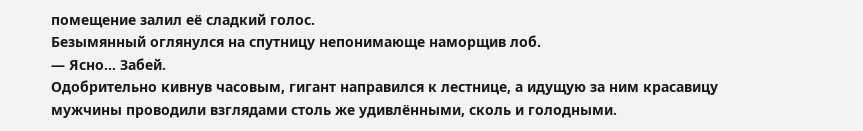помещение залил её сладкий голос.
Безымянный оглянулся на спутницу непонимающе наморщив лоб.
— Ясно… Забей.
Одобрительно кивнув часовым, гигант направился к лестнице, а идущую за ним красавицу мужчины проводили взглядами столь же удивлёнными, сколь и голодными.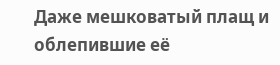Даже мешковатый плащ и облепившие её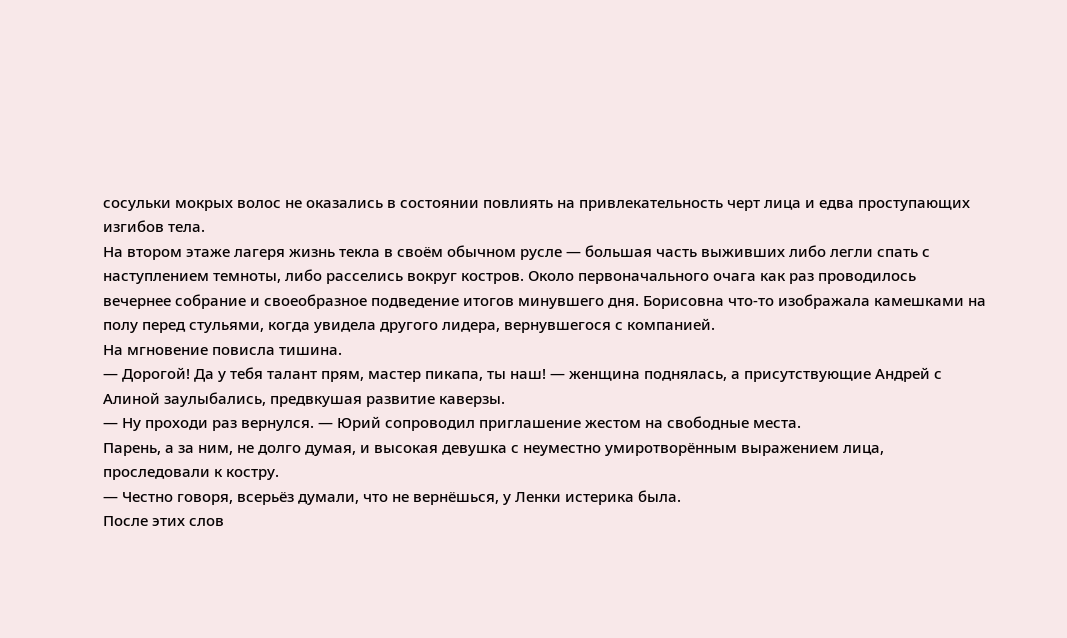сосульки мокрых волос не оказались в состоянии повлиять на привлекательность черт лица и едва проступающих изгибов тела.
На втором этаже лагеря жизнь текла в своём обычном русле — большая часть выживших либо легли спать с наступлением темноты, либо расселись вокруг костров. Около первоначального очага как раз проводилось вечернее собрание и своеобразное подведение итогов минувшего дня. Борисовна что-то изображала камешками на полу перед стульями, когда увидела другого лидера, вернувшегося с компанией.
На мгновение повисла тишина.
— Дорогой! Да у тебя талант прям, мастер пикапа, ты наш! — женщина поднялась, а присутствующие Андрей с Алиной заулыбались, предвкушая развитие каверзы.
— Ну проходи раз вернулся. — Юрий сопроводил приглашение жестом на свободные места.
Парень, а за ним, не долго думая, и высокая девушка с неуместно умиротворённым выражением лица, проследовали к костру.
— Честно говоря, всерьёз думали, что не вернёшься, у Ленки истерика была.
После этих слов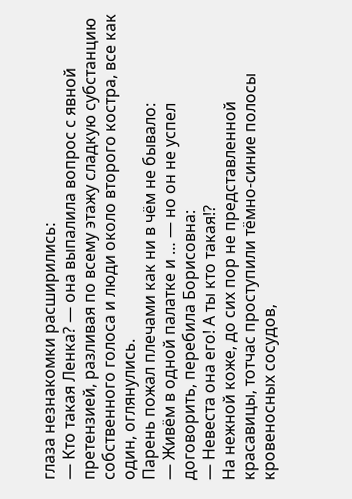глаза незнакомки расширились:
— Кто такая Ленка? — она выпалила вопрос с явной претензией, разливая по всему этажу сладкую субстанцию собственного голоса и люди около второго костра, все как один, оглянулись.
Парень пожал плечами как ни в чём не бывало:
— Живём в одной палатке и … — но он не успел договорить, перебила Борисовна:
— Невеста она его! А ты кто такая!?
На нежной коже, до сих пор не представленной красавицы, тотчас проступили тёмно-синие полосы кровеносных сосудов,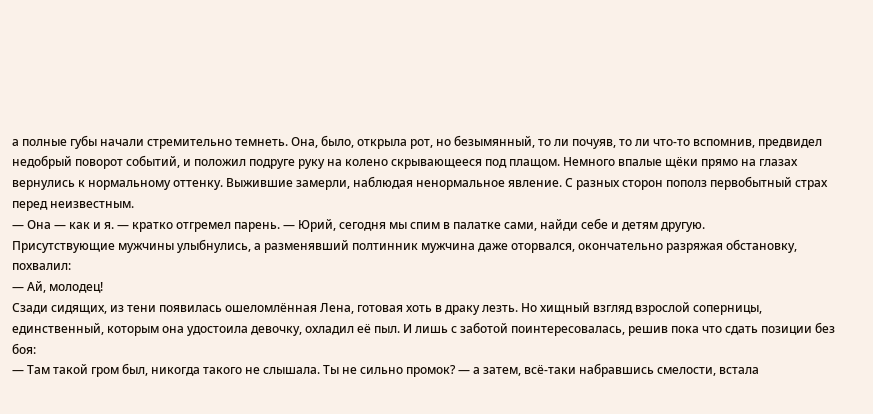а полные губы начали стремительно темнеть. Она, было, открыла рот, но безымянный, то ли почуяв, то ли что-то вспомнив, предвидел недобрый поворот событий, и положил подруге руку на колено скрывающееся под плащом. Немного впалые щёки прямо на глазах вернулись к нормальному оттенку. Выжившие замерли, наблюдая ненормальное явление. С разных сторон пополз первобытный страх перед неизвестным.
— Она — как и я. — кратко отгремел парень. — Юрий, сегодня мы спим в палатке сами, найди себе и детям другую.
Присутствующие мужчины улыбнулись, а разменявший полтинник мужчина даже оторвался, окончательно разряжая обстановку, похвалил:
— Ай, молодец!
Сзади сидящих, из тени появилась ошеломлённая Лена, готовая хоть в драку лезть. Но хищный взгляд взрослой соперницы, единственный, которым она удостоила девочку, охладил её пыл. И лишь с заботой поинтересовалась, решив пока что сдать позиции без боя:
— Там такой гром был, никогда такого не слышала. Ты не сильно промок? — а затем, всё-таки набравшись смелости, встала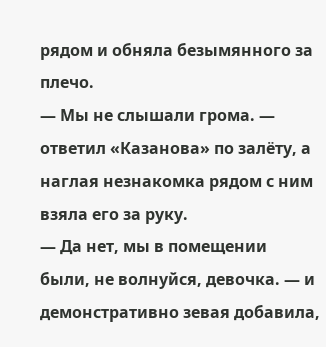рядом и обняла безымянного за плечо.
— Мы не слышали грома. — ответил «Казанова» по залёту, а наглая незнакомка рядом с ним взяла его за руку.
— Да нет, мы в помещении были, не волнуйся, девочка. — и демонстративно зевая добавила,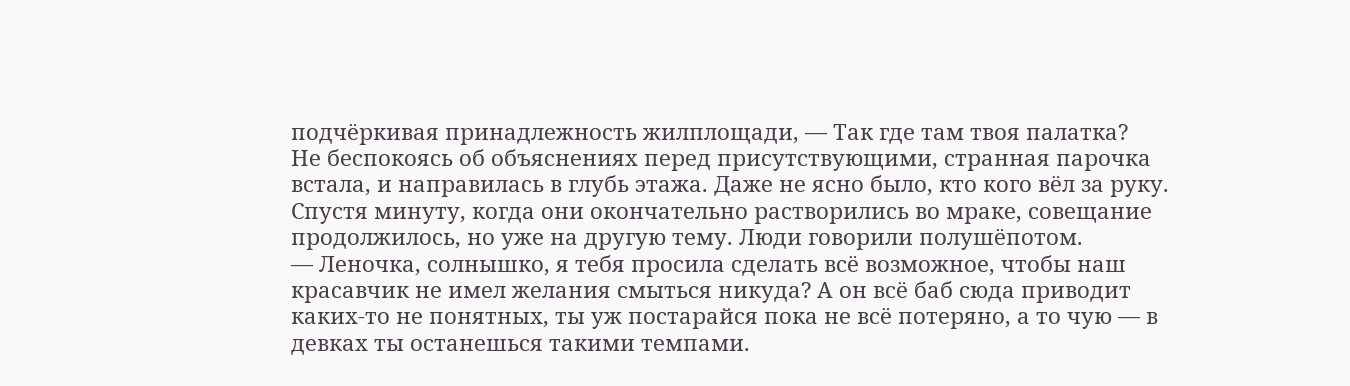подчёркивая принадлежность жилплощади, — Так где там твоя палатка?
Не беспокоясь об объяснениях перед присутствующими, странная парочка встала, и направилась в глубь этажа. Даже не ясно было, кто кого вёл за руку.
Спустя минуту, когда они окончательно растворились во мраке, совещание продолжилось, но уже на другую тему. Люди говорили полушёпотом.
— Леночка, солнышко, я тебя просила сделать всё возможное, чтобы наш красавчик не имел желания смыться никуда? А он всё баб сюда приводит каких-то не понятных, ты уж постарайся пока не всё потеряно, а то чую — в девках ты останешься такими темпами.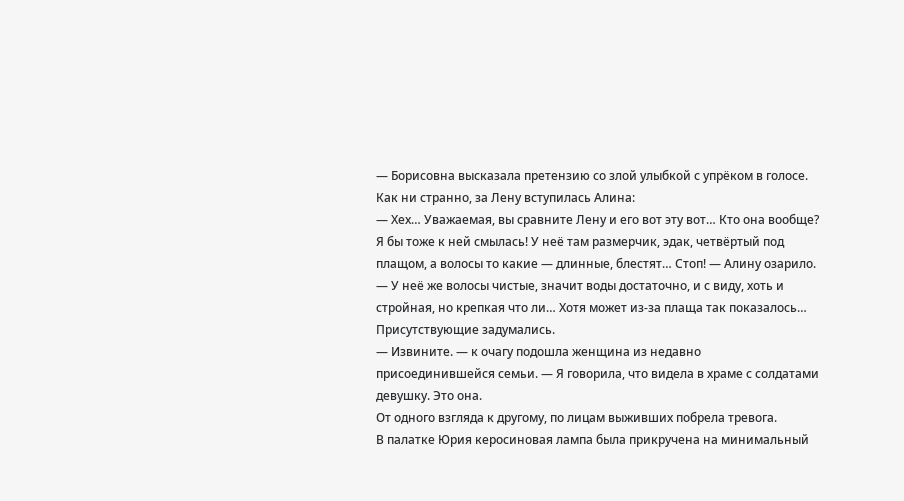— Борисовна высказала претензию со злой улыбкой с упрёком в голосе.
Как ни странно, за Лену вступилась Алина:
— Хех… Уважаемая, вы сравните Лену и его вот эту вот… Кто она вообще? Я бы тоже к ней смылась! У неё там размерчик, эдак, четвёртый под плащом, а волосы то какие — длинные, блестят… Стоп! — Алину озарило. — У неё же волосы чистые, значит воды достаточно, и с виду, хоть и стройная, но крепкая что ли… Хотя может из-за плаща так показалось…
Присутствующие задумались.
— Извините. — к очагу подошла женщина из недавно присоединившейся семьи. — Я говорила, что видела в храме с солдатами девушку. Это она.
От одного взгляда к другому, по лицам выживших побрела тревога.
В палатке Юрия керосиновая лампа была прикручена на минимальный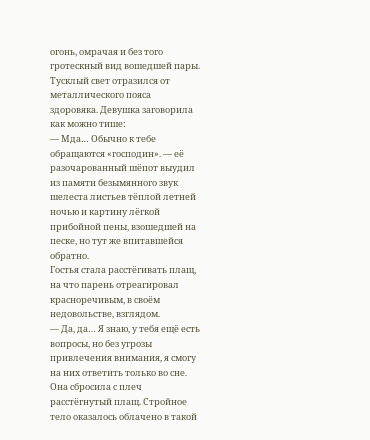огонь, омрачая и без того гротескный вид вошедшей пары. Тусклый свет отразился от металлического пояса здоровяка. Девушка заговорила как можно тише:
— Мда… Обычно к тебе обращаются «господин». — её разочарованный шёпот выудил из памяти безымянного звук шелеста листьев тёплой летней ночью и картину лёгкой прибойной пены, взошедшей на песке, но тут же впитавшейся обратно.
Гостья стала расстёгивать плащ, на что парень отреагировал красноречивым, в своём недовольстве, взглядом.
— Да, да… Я знаю, у тебя ещё есть вопросы, но без угрозы привлечения внимания, я смогу на них ответить только во сне.
Она сбросила с плеч расстёгнутый плащ. Стройное тело оказалось облачено в такой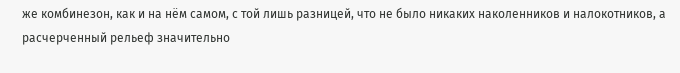же комбинезон, как и на нём самом, с той лишь разницей, что не было никаких наколенников и налокотников, а расчерченный рельеф значительно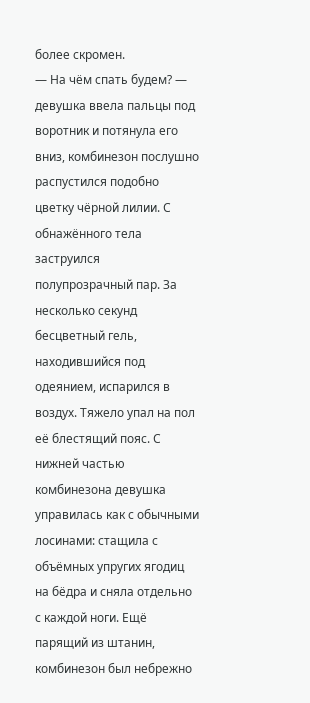более скромен.
— На чём спать будем? — девушка ввела пальцы под воротник и потянула его вниз, комбинезон послушно распустился подобно цветку чёрной лилии. С обнажённого тела заструился полупрозрачный пар. За несколько секунд бесцветный гель, находившийся под одеянием, испарился в воздух. Тяжело упал на пол её блестящий пояс. С нижней частью комбинезона девушка управилась как с обычными лосинами: стащила с объёмных упругих ягодиц на бёдра и сняла отдельно с каждой ноги. Ещё парящий из штанин, комбинезон был небрежно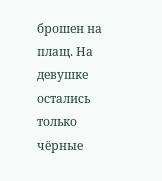брошен на плащ. На девушке остались только чёрные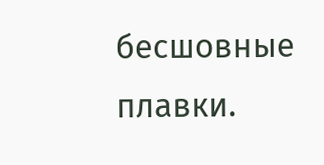бесшовные плавки.